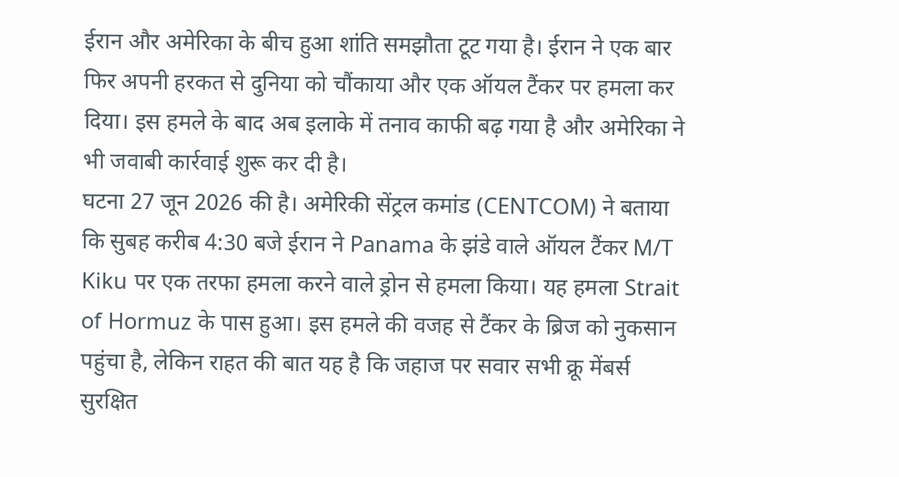ईरान और अमेरिका के बीच हुआ शांति समझौता टूट गया है। ईरान ने एक बार फिर अपनी हरकत से दुनिया को चौंकाया और एक ऑयल टैंकर पर हमला कर दिया। इस हमले के बाद अब इलाके में तनाव काफी बढ़ गया है और अमेरिका ने भी जवाबी कार्रवाई शुरू कर दी है।
घटना 27 जून 2026 की है। अमेरिकी सेंट्रल कमांड (CENTCOM) ने बताया कि सुबह करीब 4:30 बजे ईरान ने Panama के झंडे वाले ऑयल टैंकर M/T Kiku पर एक तरफा हमला करने वाले ड्रोन से हमला किया। यह हमला Strait of Hormuz के पास हुआ। इस हमले की वजह से टैंकर के ब्रिज को नुकसान पहुंचा है, लेकिन राहत की बात यह है कि जहाज पर सवार सभी क्रू मेंबर्स सुरक्षित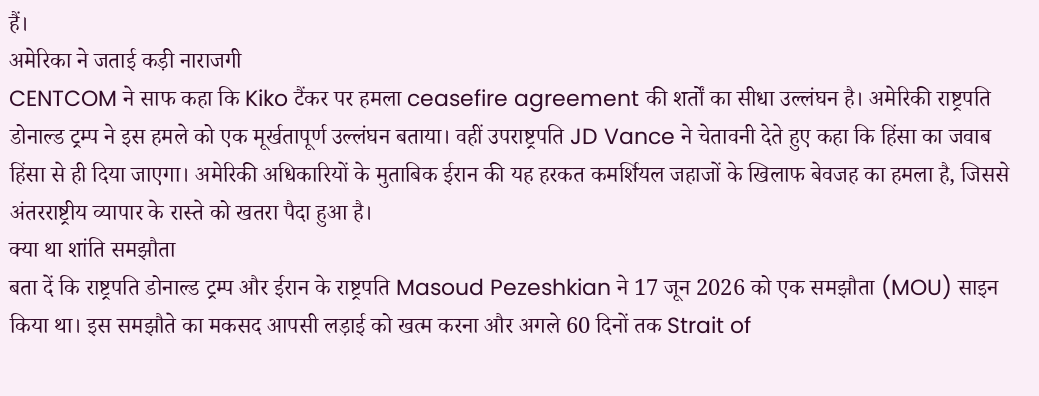हैं।
अमेरिका ने जताई कड़ी नाराजगी
CENTCOM ने साफ कहा कि Kiko टैंकर पर हमला ceasefire agreement की शर्तों का सीधा उल्लंघन है। अमेरिकी राष्ट्रपति डोनाल्ड ट्रम्प ने इस हमले को एक मूर्खतापूर्ण उल्लंघन बताया। वहीं उपराष्ट्रपति JD Vance ने चेतावनी देते हुए कहा कि हिंसा का जवाब हिंसा से ही दिया जाएगा। अमेरिकी अधिकारियों के मुताबिक ईरान की यह हरकत कमर्शियल जहाजों के खिलाफ बेवजह का हमला है, जिससे अंतरराष्ट्रीय व्यापार के रास्ते को खतरा पैदा हुआ है।
क्या था शांति समझौता
बता दें कि राष्ट्रपति डोनाल्ड ट्रम्प और ईरान के राष्ट्रपति Masoud Pezeshkian ने 17 जून 2026 को एक समझौता (MOU) साइन किया था। इस समझौते का मकसद आपसी लड़ाई को खत्म करना और अगले 60 दिनों तक Strait of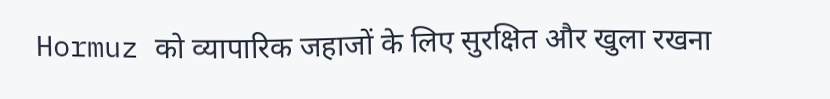Hormuz को व्यापारिक जहाजों के लिए सुरक्षित और खुला रखना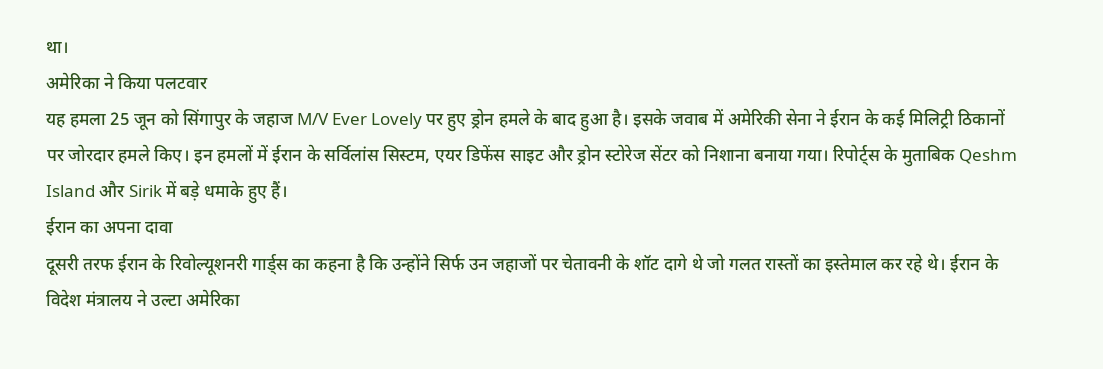था।
अमेरिका ने किया पलटवार
यह हमला 25 जून को सिंगापुर के जहाज M/V Ever Lovely पर हुए ड्रोन हमले के बाद हुआ है। इसके जवाब में अमेरिकी सेना ने ईरान के कई मिलिट्री ठिकानों पर जोरदार हमले किए। इन हमलों में ईरान के सर्विलांस सिस्टम, एयर डिफेंस साइट और ड्रोन स्टोरेज सेंटर को निशाना बनाया गया। रिपोर्ट्स के मुताबिक Qeshm Island और Sirik में बड़े धमाके हुए हैं।
ईरान का अपना दावा
दूसरी तरफ ईरान के रिवोल्यूशनरी गार्ड्स का कहना है कि उन्होंने सिर्फ उन जहाजों पर चेतावनी के शॉट दागे थे जो गलत रास्तों का इस्तेमाल कर रहे थे। ईरान के विदेश मंत्रालय ने उल्टा अमेरिका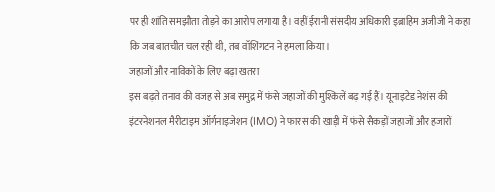पर ही शांति समझौता तोड़ने का आरोप लगाया है। वहीं ईरानी संसदीय अधिकारी इब्राहिम अजीजी ने कहा कि जब बातचीत चल रही थी, तब वॉशिंगटन ने हमला किया।
जहाजों और नाविकों के लिए बढ़ा खतरा
इस बढ़ते तनाव की वजह से अब समुद्र में फंसे जहाजों की मुश्किलें बढ़ गई हैं। यूनाइटेड नेशंस की इंटरनेशनल मैरीटाइम ऑर्गनाइजेशन (IMO) ने फारस की खाड़ी में फंसे सैकड़ों जहाजों और हजारों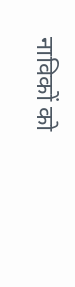नाविकों को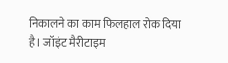निकालने का काम फिलहाल रोक दिया है। जॉइंट मैरीटाइम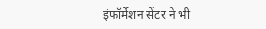इंफॉर्मेशन सेंटर ने भी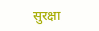सुरक्षा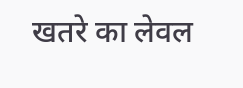खतरे का लेवल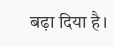बढ़ा दिया है।